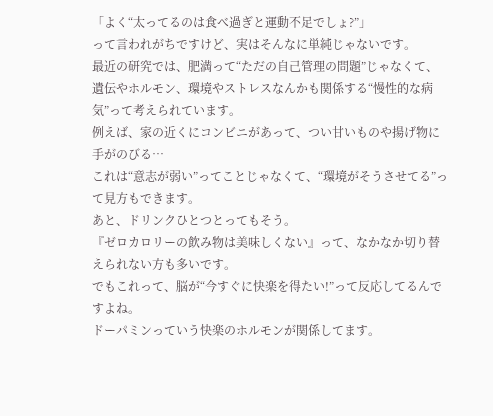「よく“太ってるのは食べ過ぎと運動不足でしょ?”」
って言われがちですけど、実はそんなに単純じゃないです。
最近の研究では、肥満って“ただの自己管理の問題”じゃなくて、遺伝やホルモン、環境やストレスなんかも関係する“慢性的な病気”って考えられています。
例えば、家の近くにコンビニがあって、つい甘いものや揚げ物に手がのびる…
これは“意志が弱い”ってことじゃなくて、“環境がそうさせてる”って見方もできます。
あと、ドリンクひとつとってもそう。
『ゼロカロリーの飲み物は美味しくない』って、なかなか切り替えられない方も多いです。
でもこれって、脳が“今すぐに快楽を得たい!”って反応してるんですよね。
ドーパミンっていう快楽のホルモンが関係してます。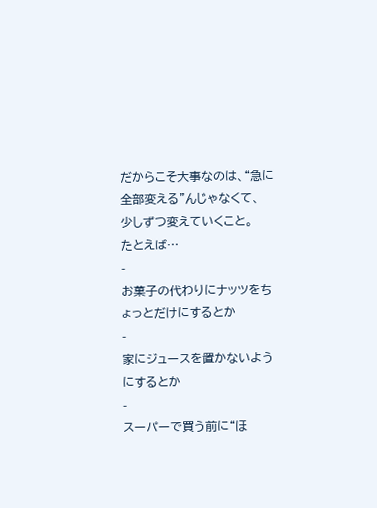だからこそ大事なのは、“急に全部変える”んじゃなくて、
少しずつ変えていくこと。
たとえば…
-
お菓子の代わりにナッツをちょっとだけにするとか
-
家にジュースを置かないようにするとか
-
スーパーで買う前に“ほ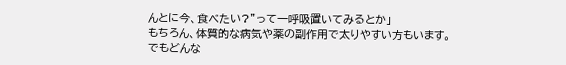んとに今、食べたい?”って一呼吸置いてみるとか」
もちろん、体質的な病気や薬の副作用で太りやすい方もいます。
でもどんな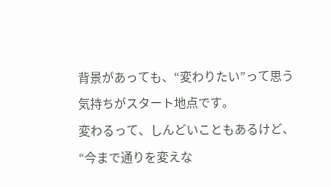背景があっても、“変わりたい”って思う気持ちがスタート地点です。
変わるって、しんどいこともあるけど、“今まで通りを変えな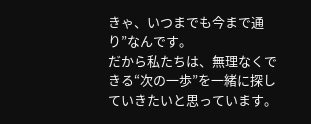きゃ、いつまでも今まで通り”なんです。
だから私たちは、無理なくできる“次の一歩”を一緒に探していきたいと思っています。